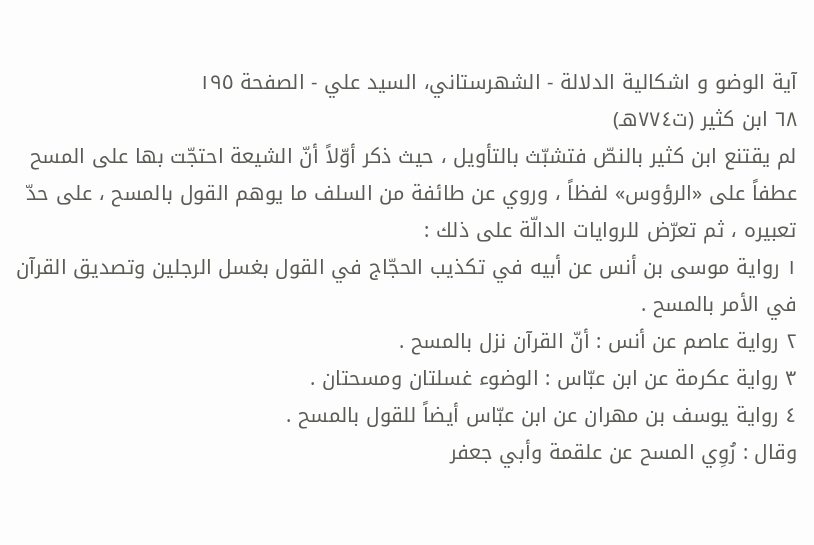آیة الوضو و اشکالیة الدلالة - الشهرستاني، السيد علي - الصفحة ١٩٥
٦٨ ابن كثير (ت٧٧٤هـ)
لم يقتنع ابن كثير بالنصّ فتشبّث بالتأويل ، حيث ذكر أوّلاً أنّ الشيعة احتجّت بها على المسح عطفاً على «الرؤوس» لفظاً ، وروي عن طائفة من السلف ما يوهم القول بالمسح ، على حدّ تعبيره ، ثم تعرّض للروايات الدالّة على ذلك :
١ رواية موسى بن أنس عن أبيه في تكذيب الحجّاج في القول بغسل الرجلين وتصديق القرآن في الأمر بالمسح .
٢ رواية عاصم عن أنس : أنّ القرآن نزل بالمسح .
٣ رواية عكرمة عن ابن عبّاس : الوضوء غسلتان ومسحتان .
٤ رواية يوسف بن مهران عن ابن عبّاس أيضاً للقول بالمسح .
وقال : رُوِي المسح عن علقمة وأبي جعفر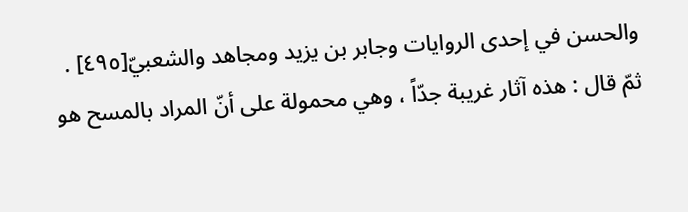والحسن في إحدى الروايات وجابر بن يزيد ومجاهد والشعبيّ[٤٩٥] .
ثمّ قال : هذه آثار غريبة جدّاً ، وهي محمولة على أنّ المراد بالمسح هو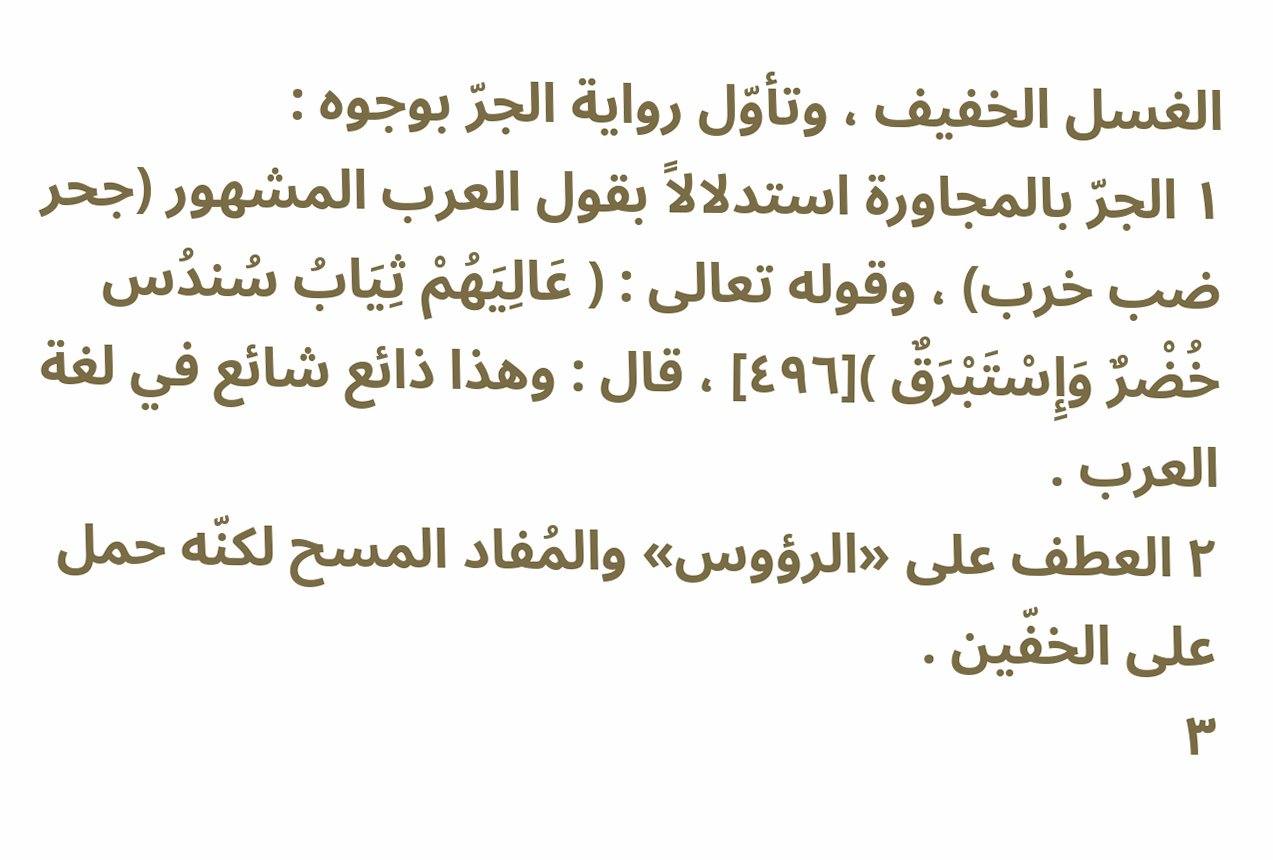الغسل الخفيف ، وتأوّل رواية الجرّ بوجوه :
١ الجرّ بالمجاورة استدلالاً بقول العرب المشهور (جحر ضب خرب) ، وقوله تعالى : ( عَالِيَهُمْ ثِيَابُ سُندُس خُضْرٌ وَإِسْتَبْرَقٌ )[٤٩٦] ، قال : وهذا ذائع شائع في لغة العرب .
٢ العطف على «الرؤوس» والمُفاد المسح لكنّه حمل على الخفّين .
٣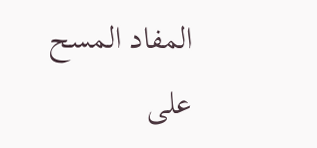المفاد المسح على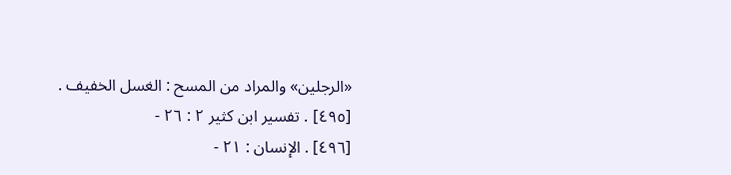«الرجلين» والمراد من المسح : الغسل الخفيف .
[٤٩٥] . تفسير ابن كثير ٢ : ٢٦ -
[٤٩٦] . الإنسان : ٢١ -